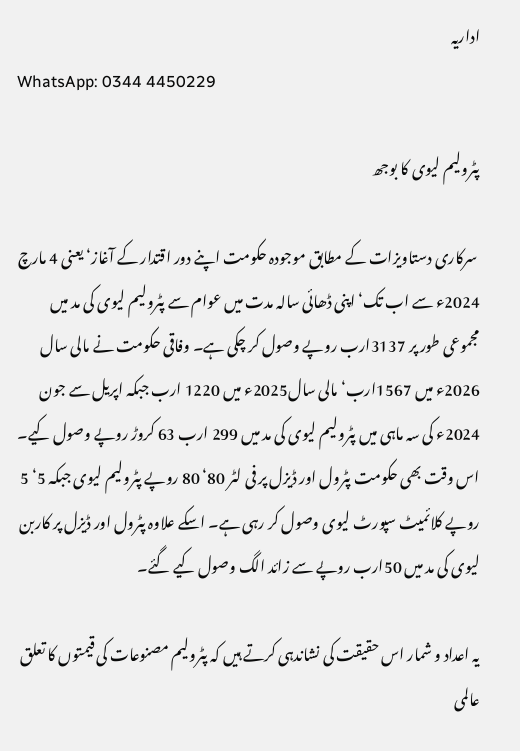اداریہ
WhatsApp: 0344 4450229

پٹرولیم لیوی کا بوجھ

 سرکاری دستاویزات کے مطابق موجودہ حکومت اپنے دور اقتدار کے آغاز‘ یعنی 4 مارچ 2024ء سے اب تک‘ اپنی ڈھائی سالہ مدت میں عوام سے پٹرولیم لیوی کی مد میں مجموعی طور پر 3137ارب روپے وصول کر چکی ہے۔ وفاقی حکومت نے مالی سال 2026ء میں 1567ارب‘مالی سال2025ء میں 1220 ارب جبکہ اپریل سے جون 2024ء کی سہ ماہی میں پٹرولیم لیوی کی مد میں 299 ارب 63 کروڑ روپے وصول کیے۔ اس وقت بھی حکومت پٹرول اور ڈیزل پر فی لٹر 80‘ 80 روپے پٹرولیم لیوی جبکہ 5‘ 5 روپے کلائمیٹ سپورٹ لیوی وصول کر رہی ہے۔ اسکے علاوہ پٹرول اور ڈیزل پر کاربن لیوی کی مد میں 50ارب روپے سے زائد الگ وصول کیے گئے۔

یہ اعداد و شمار اس حقیقت کی نشاندہی کرتے ہیں کہ پٹرولیم مصنوعات کی قیمتوں کا تعلق عالمی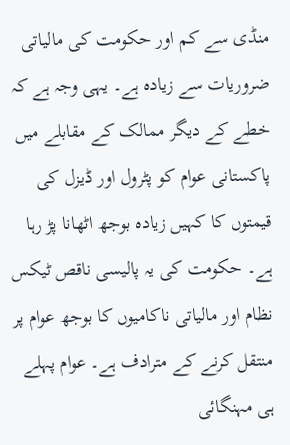منڈی سے کم اور حکومت کی مالیاتی ضروریات سے زیادہ ہے۔ یہی وجہ ہے کہ خطے کے دیگر ممالک کے مقابلے میں پاکستانی عوام کو پٹرول اور ڈیزل کی قیمتوں کا کہیں زیادہ بوجھ اٹھانا پڑ رہا ہے۔ حکومت کی یہ پالیسی ناقص ٹیکس نظام اور مالیاتی ناکامیوں کا بوجھ عوام پر منتقل کرنے کے مترادف ہے۔ عوام پہلے ہی مہنگائی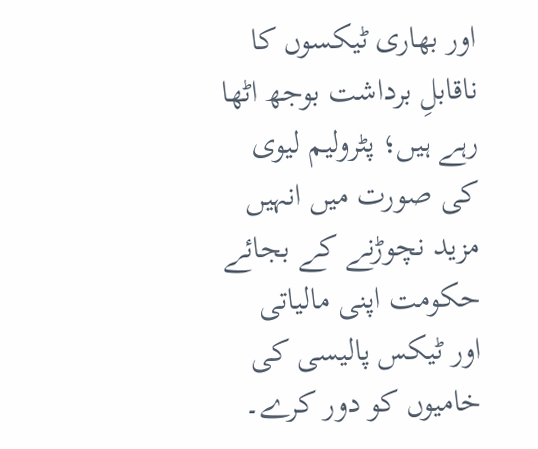اور بھاری ٹیکسوں کا ناقابلِ برداشت بوجھ اٹھا رہے ہیں؛ پٹرولیم لیوی کی صورت میں انہیں مزید نچوڑنے کے بجائے حکومت اپنی مالیاتی اور ٹیکس پالیسی کی خامیوں کو دور کرے۔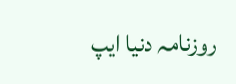روزنامہ دنیا ایپ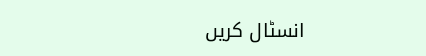انسٹال کریں